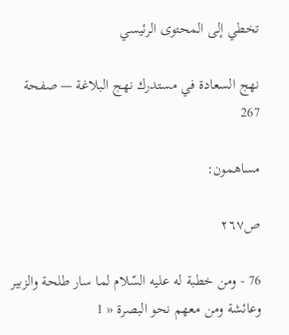تخطي إلى المحتوى الرئيسي

نهج السعادة في مستدرك نهج البلاغة — صفحة 267

مساهمون:

ص٢٦٧

76 - ومن خطبة له عليه السّلام لما سار طلحة والزبير وعائشة ومن معهم نحو البصرة « 1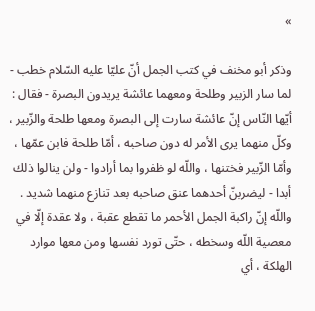»

وذكر أبو مخنف في كتب الجمل أنّ عليّا عليه السّلام خطب - لما سار الزبير وطلحة ومعهما عائشة يريدون البصرة - فقال : أيّها النّاس إنّ عائشة سارت إلى البصرة ومعها طلحة والزّبير ، وكلّ منهما يرى الأمر له دون صاحبه ، أمّا طلحة فابن عمّها ، وأمّا الزّبير فختنها ، واللّه لو ظفروا بما أرادوا - ولن ينالوا ذلك أبدا - ليضربنّ أحدهما عنق صاحبه بعد تنازع منهما شديد . واللّه إنّ راكبة الجمل الأحمر ما تقطع عقبة ، ولا عقدة إلّا في معصية اللّه وسخطه ، حتّى تورد نفسها ومن معها موارد الهلكة ، أي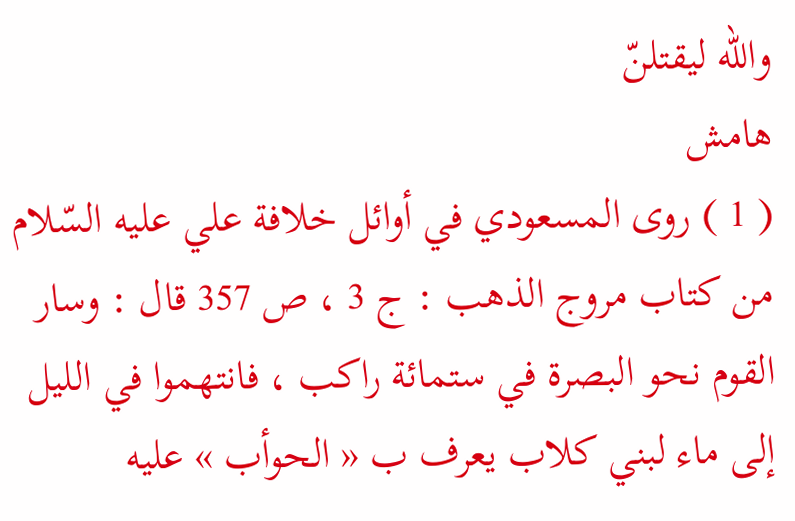واللّه ليقتلنّ
هامش
( 1 ) روى المسعودي في أوائل خلافة علي عليه السّلام من كتاب مروج الذهب : ج 3 ، ص 357 قال : وسار القوم نحو البصرة في ستمائة راكب ، فانتهموا في الليل إلى ماء لبني كلاب يعرف ب « الحوأب » عليه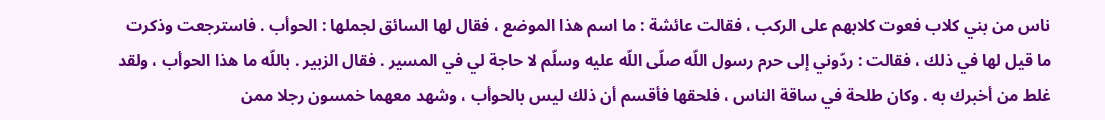ناس من بني كلاب فعوت كلابهم على الركب ، فقالت عائشة : ما اسم هذا الموضع ، فقال لها السائق لجملها : الحوأب . فاسترجعت وذكرت ما قيل لها في ذلك ، فقالت : ردّوني إلى حرم رسول اللّه صلّى اللّه عليه وسلّم لا حاجة لي في المسير . فقال الزبير . باللّه ما هذا الحوأب ، ولقد غلط من أخبرك به . وكان طلحة في ساقة الناس ، فلحقها فأقسم أن ذلك ليس بالحوأب ، وشهد معهما خمسون رجلا ممن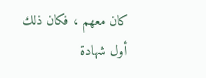كان معهم ، فكان ذلك أول شهادة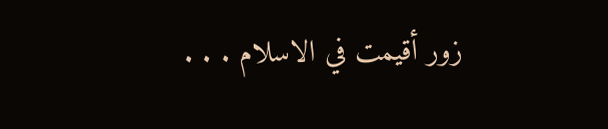زور أقيمت في الاسلام . . .